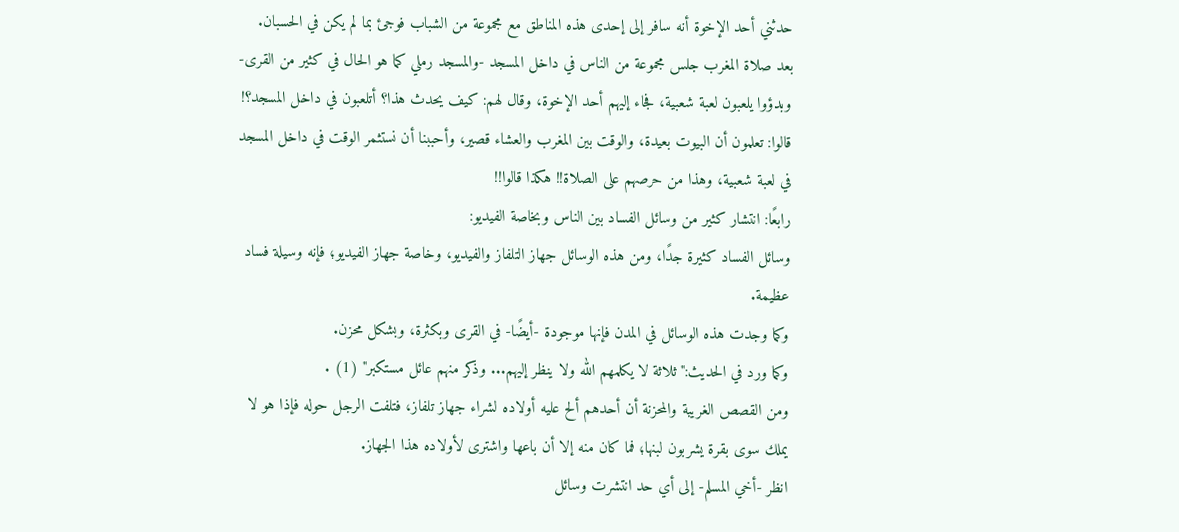حدثني أحد الإخوة أنه سافر إلى إحدى هذه المناطق مع مجموعة من الشباب فوجئ بما لم يكن في الحسبان.
بعد صلاة المغرب جلس مجموعة من الناس في داخل المسجد -والمسجد رملي كما هو الحال في كثير من القرى- وبدؤوا يلعبون لعبة شعبية، فجاء إليهم أحد الإخوة، وقال لهم: كيف يحدث هذا؟ أتلعبون في داخل المسجد؟! قالوا: تعلمون أن البيوت بعيدة، والوقت بين المغرب والعشاء قصير، وأحببنا أن نستثمر الوقت في داخل المسجد في لعبة شعبية، وهذا من حرصهم على الصلاة!! هكذا قالوا!!
رابعًا: انتشار كثير من وسائل الفساد بين الناس وبخاصة الفيديو:
وسائل الفساد كثيرة جدًا، ومن هذه الوسائل جهاز التلفاز والفيديو، وخاصة جهاز الفيديو؛ فإنه وسيلة فساد عظيمة.
وكما وجدت هذه الوسائل في المدن فإنها موجودة -أيضًا- في القرى وبكثرة، وبشكل محزن.
وكما ورد في الحديث:"ثلاثة لا يكلمهم الله ولا ينظر إليهم... وذكر منهم عائل مستكبر" (1) .
ومن القصص الغريبة والمحزنة أن أحدهم ألح عليه أولاده لشراء جهاز تلفاز، فتلفت الرجل حوله فإذا هو لا يملك سوى بقرة يشربون لبنها؛ فما كان منه إلا أن باعها واشترى لأولاده هذا الجهاز.
انظر -أخي المسلم- إلى أي حد انتشرت وسائل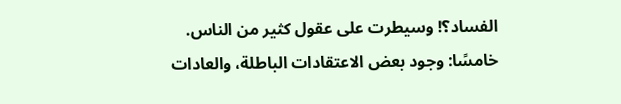الفساد؟! وسيطرت على عقول كثير من الناس.
خامسًا: وجود بعض الاعتقادات الباطلة، والعادات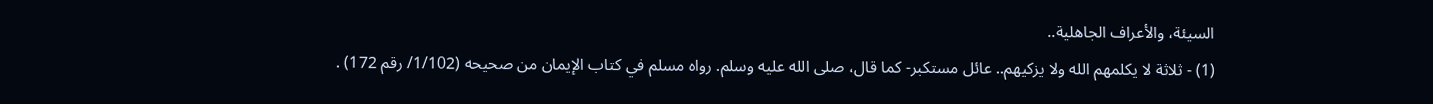السيئة، والأعراف الجاهلية..
(1) - ثلاثة لا يكلمهم الله ولا يزكيهم.. عائل مستكبر- كما قال، صلى الله عليه وسلم. رواه مسلم في كتاب الإيمان من صحيحه (1/102/ رقم 172) .